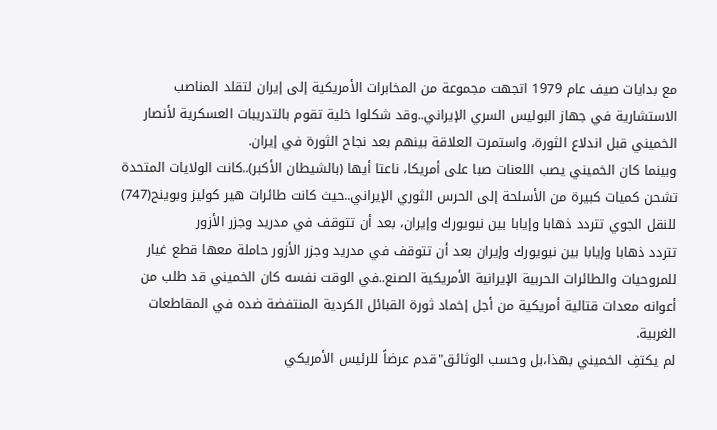مع بدايات صيف عام 1979 اتجهت مجموعة من المخابرات الأمريكية إلى إيران لتقلد المناصب الاستشارية في جهاز البوليس السري الإيراني..وقد شكلوا خلية تقوم بالتدريبات العسكرية لأنصار الخميني قبل اندلاع الثورة، واستمرت العلاقة بينهم بعد نجاح الثورة في إيران.
وبينما كان الخميني يصب اللعنات صبا على أمريكا، ناعتا أيها (بالشيطان الأكبر)..كانت الولايات المتحدة تشحن كميات كبيرة من الأسلحة إلى الحرس الثوري الإيراني..حيث كانت طائرات هير كوليز وبوينح(747) للنقل الجوي تتردد ذهابا وإيابا بين نيويورك وإيران، بعد أن تتوقف في مدريد وجزر الأزور
تتردد ذهابا وإيابا بين نيويورك وإيران بعد أن تتوقف في مدريد وجزر الأزور حاملة معها قطع غيار للمروحيات والطائرات الحربية الإيرانية الأمريكية الصنع..في الوقت نفسه كان الخميني قد طلب من أعوانه معدات قتالية أمريكية من أجل إخماد ثورة القبائل الكردية المنتفضة ضده في المقاطعات الغربية.
لم يكتفِ الخميني بهذا،بل وحسب الوثائق"قدم عرضاً للرئيس الأمريكي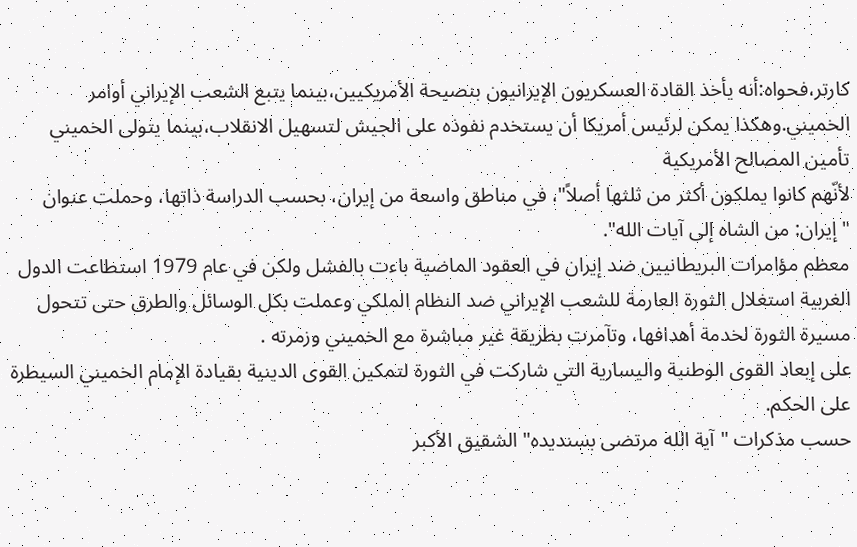كارتر،فحواه:أنه يأخذ القادة العسكريون الإيرانيون بنصيحة الأمريكيين،بينما يتبع الشعب الإيراني أوامر الخميني.وهكذا يمكن لرئيس أمريكا أن يستخدم نفوذه على الجيش لتسهيل الانقلاب،بينما يتولى الخميني تأمين المصالح الأمريكية
لأنّهم كانوا يملكون أكثر من ثلثها أصلاً"، في مناطق واسعة من إيران، بحسب الدراسة ذاتها، وحملت عنوان "إيران: من الشاه إلى آيات الله".
معظم مؤامرات البريطانيين ضد إيران في العقود الماضية باءت بالفشل ولكن في عام 1979 استطاعت الدول الغربية استغلال الثورة العارمة للشعب الإيراني ضد النظام الملكي وعملت بكل الوسائل والطرق حتى تتحول مسيرة الثورة لخدمة أهدافها، وتآمرت بطريقة غير مباشرة مع الخميني وزمرته .
على إبعاد القوى الوطنية واليسارية التي شاركت في الثورة لتمكين القوى الدينية بقيادة الإمام الخميني السيطرة على الحكم.
حسب مذكرات "آية الله مرتضى بسنديده" الشقيق الأكبر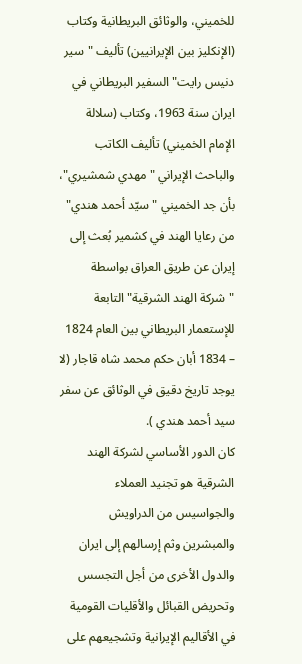للخميني، والوثائق البريطانية وكتاب (الإنكليز بين الإيرانيين) تأليف "سير دنيس رايت" السفير البريطاني في ايران سنة 1963، وكتاب (سلالة الإمام الخميني) تأليف الكاتب والباحث الإيراني "مهدي شمشيري"، بأن جد الخميني "سيّد أحمد هندي"
من رعايا الهند في كشمير بُعث إلى إيران عن طريق العراق بواسطة "شركة الهند الشرقية" التابعة للإستعمار البريطاني بين العام 1824 – 1834 أبان حكم محمد شاه قاجار (لا يوجد تاريخ دقيق في الوثائق عن سفر سيد أحمد هندي ).
كان الدور الأساسي لشركة الهند الشرقية هو تجنيد العملاء والجواسيس من الدراويش والمبشرين وثم إرسالهم إلى ايران والدول الأخرى من أجل التجسس وتحريض القبائل والأقليات القومية في الأقاليم الإيرانية وتشجيعهم على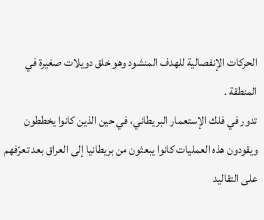الحركات الإنفصالية للهدف المنشود وهو خلق دويلات صغيرة في المنطقة .
تدور في فلك الإستعمار البريطاني، في حين الذين كانوا يخططون ويقودون هذه العمليات كانوا يبعثون من بريطانيا إلى العراق بعد تعرّفهم على التقاليد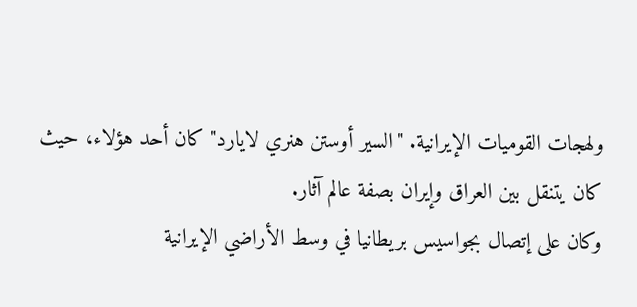ولهجات القوميات الإيرانية. "السير أوستن هنري لايارد" كان أحد هؤلاء، حيث كان يتنقل بين العراق وإيران بصفة عالم آثار.
وكان على إتصال بجواسيس بريطانيا في وسط الأراضي الإيرانية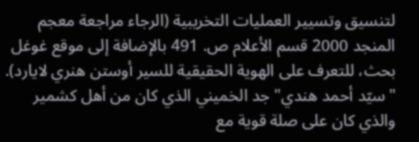لتنسيق وتسيير العمليات التخريبية (الرجاء مراجعة معجم المنجد 2000 قسم الأعلام ص. 491 بالإضافة إلى موقع غوغل بحث، للتعرف على الهوية الحقيقية للسير أوستن هنري لايارد).
"سيّد أحمد هندي" جد الخميني الذي كان من أهل كشمير والذي كان على صلة قوية مع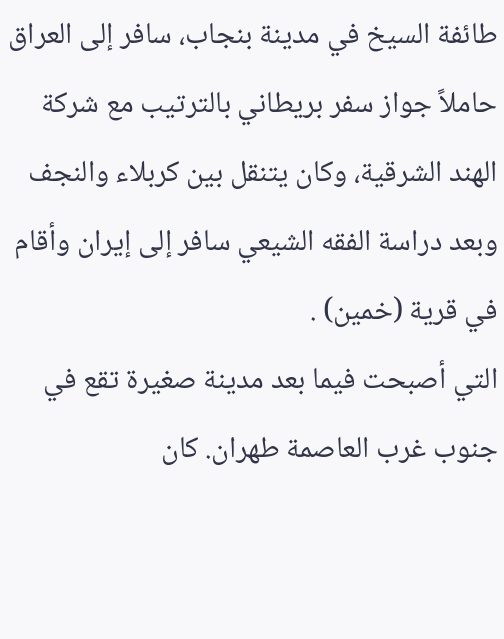طائفة السيخ في مدينة بنجاب، سافر إلى العراق حاملاً جواز سفر بريطاني بالترتيب مع شركة الهند الشرقية، وكان يتنقل بين كربلاء والنجف وبعد دراسة الفقه الشيعي سافر إلى إيران وأقام في قرية (خمين) .
التي أصبحت فيما بعد مدينة صغيرة تقع في جنوب غرب العاصمة طهران. كان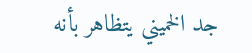جد الخميني يتظاهر بأنه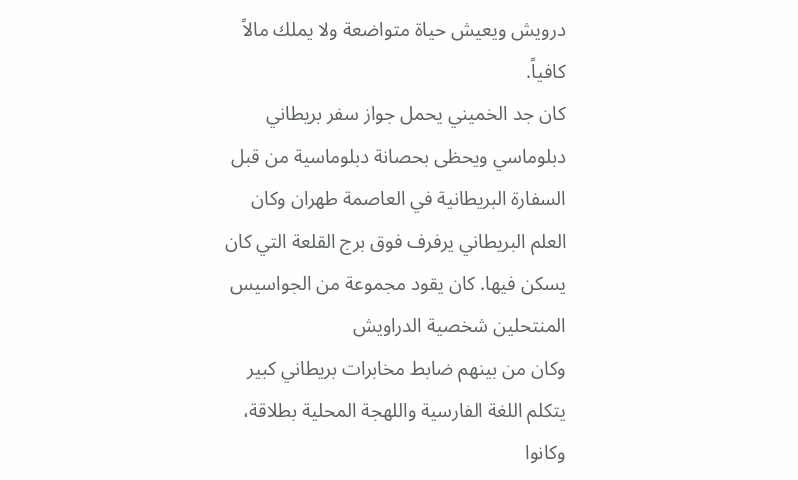درويش ويعيش حياة متواضعة ولا يملك مالاً كافياً.
كان جد الخميني يحمل جواز سفر بريطاني دبلوماسي ويحظى بحصانة دبلوماسية من قبل السفارة البريطانية في العاصمة طهران وكان العلم البريطاني يرفرف فوق برج القلعة التي كان يسكن فيها. كان يقود مجموعة من الجواسيس المنتحلين شخصية الدراويش
وكان من بينهم ضابط مخابرات بريطاني كبير يتكلم اللغة الفارسية واللهجة المحلية بطلاقة، وكانوا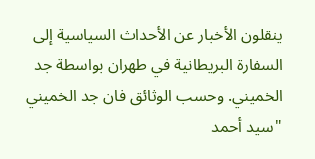ينقلون الأخبار عن الأحداث السياسية إلى السفارة البريطانية في طهران بواسطة جد الخميني. وحسب الوثائق فان جد الخميني "سيد أحمد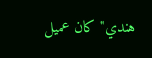هندي" كان عميل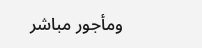ومأجور مباشر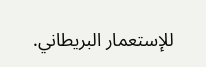للإستعمار البريطاني.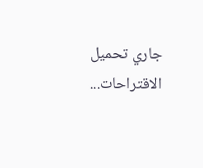جاري تحميل الاقتراحات...